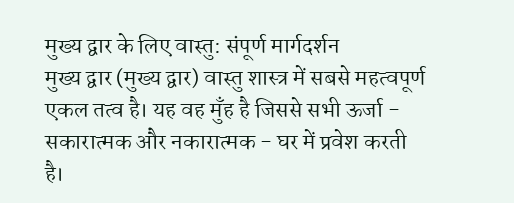मुख्य द्वार के लिए वास्तु: संपूर्ण मार्गदर्शन
मुख्य द्वार (मुख्य द्वार) वास्तु शास्त्र में सबसे महत्वपूर्ण एकल तत्व है। यह वह मुँह है जिससे सभी ऊर्जा - सकारात्मक और नकारात्मक - घर में प्रवेश करती है।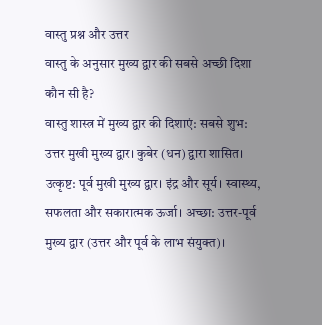वास्तु प्रश्न और उत्तर
वास्तु के अनुसार मुख्य द्वार की सबसे अच्छी दिशा कौन सी है?
वास्तु शास्त्र में मुख्य द्वार की दिशाएं: सबसे शुभ: उत्तर मुखी मुख्य द्वार। कुबेर (धन) द्वारा शासित। उत्कृष्ट: पूर्व मुखी मुख्य द्वार। इंद्र और सूर्य। स्वास्थ्य, सफलता और सकारात्मक ऊर्जा। अच्छा: उत्तर-पूर्व मुख्य द्वार (उत्तर और पूर्व के लाभ संयुक्त)।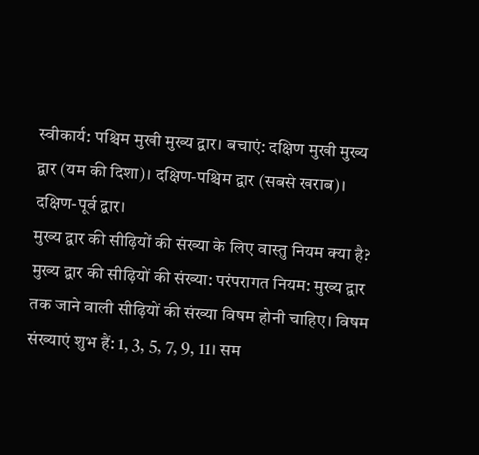स्वीकार्य: पश्चिम मुखी मुख्य द्वार। बचाएं: दक्षिण मुखी मुख्य द्वार (यम की दिशा)। दक्षिण-पश्चिम द्वार (सबसे खराब)। दक्षिण-पूर्व द्वार।
मुख्य द्वार की सीढ़ियों की संख्या के लिए वास्तु नियम क्या है?
मुख्य द्वार की सीढ़ियों की संख्या: परंपरागत नियम: मुख्य द्वार तक जाने वाली सीढ़ियों की संख्या विषम होनी चाहिए। विषम संख्याएं शुभ हैं: 1, 3, 5, 7, 9, 11। सम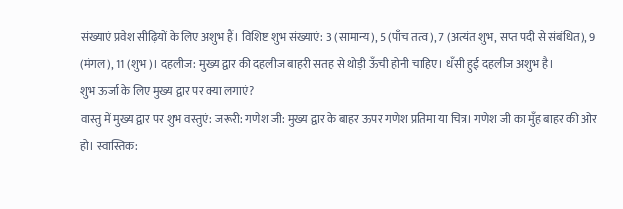संख्याएं प्रवेश सीढ़ियों के लिए अशुभ हैं। विशिष्ट शुभ संख्याएं: 3 (सामान्य), 5 (पाँच तत्व), 7 (अत्यंत शुभ, सप्त पदी से संबंधित), 9 (मंगल), 11 (शुभ)। दहलीज: मुख्य द्वार की दहलीज बाहरी सतह से थोड़ी ऊँची होनी चाहिए। धँसी हुई दहलीज अशुभ है।
शुभ ऊर्जा के लिए मुख्य द्वार पर क्या लगाएं?
वास्तु में मुख्य द्वार पर शुभ वस्तुएं: जरूरी: गणेश जी: मुख्य द्वार के बाहर ऊपर गणेश प्रतिमा या चित्र। गणेश जी का मुँह बाहर की ओर हो। स्वास्तिक: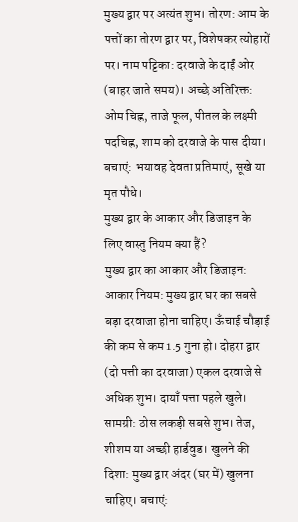मुख्य द्वार पर अत्यंत शुभ। तोरण: आम के पत्तों का तोरण द्वार पर, विशेषकर त्योहारों पर। नाम पट्टिका: दरवाजे के दाईं ओर (बाहर जाते समय)। अच्छे अतिरिक्त: ओम चिह्न, ताजे फूल, पीतल के लक्ष्मी पदचिह्न, शाम को दरवाजे के पास दीया। बचाएं: भयावह देवता प्रतिमाएं, सूखे या मृत पौधे।
मुख्य द्वार के आकार और डिजाइन के लिए वास्तु नियम क्या हैं?
मुख्य द्वार का आकार और डिजाइन: आकार नियम: मुख्य द्वार घर का सबसे बड़ा दरवाजा होना चाहिए। ऊँचाई चौड़ाई की कम से कम 1.5 गुना हो। दोहरा द्वार (दो पत्ती का दरवाजा) एकल दरवाजे से अधिक शुभ। दायाँ पत्ता पहले खुले। सामग्री: ठोस लकड़ी सबसे शुभ। तेज, शीशम या अच्छी हार्डवुड। खुलने की दिशा: मुख्य द्वार अंदर (घर में) खुलना चाहिए। बचाएं: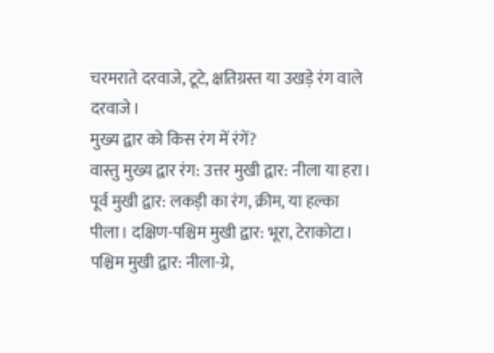चरमराते दरवाजे, टूटे, क्षतिग्रस्त या उखड़े रंग वाले दरवाजे।
मुख्य द्वार को किस रंग में रंगें?
वास्तु मुख्य द्वार रंग: उत्तर मुखी द्वार: नीला या हरा। पूर्व मुखी द्वार: लकड़ी का रंग, क्रीम, या हल्का पीला। दक्षिण-पश्चिम मुखी द्वार: भूरा, टेराकोटा। पश्चिम मुखी द्वार: नीला-ग्रे,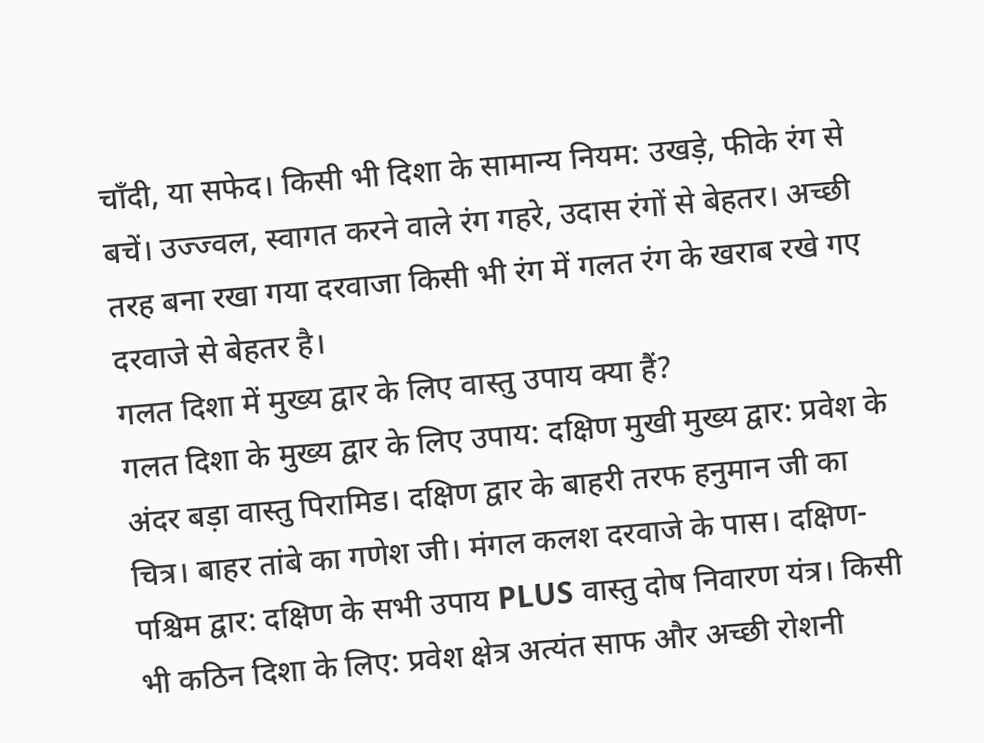चाँदी, या सफेद। किसी भी दिशा के सामान्य नियम: उखड़े, फीके रंग से बचें। उज्ज्वल, स्वागत करने वाले रंग गहरे, उदास रंगों से बेहतर। अच्छी तरह बना रखा गया दरवाजा किसी भी रंग में गलत रंग के खराब रखे गए दरवाजे से बेहतर है।
गलत दिशा में मुख्य द्वार के लिए वास्तु उपाय क्या हैं?
गलत दिशा के मुख्य द्वार के लिए उपाय: दक्षिण मुखी मुख्य द्वार: प्रवेश के अंदर बड़ा वास्तु पिरामिड। दक्षिण द्वार के बाहरी तरफ हनुमान जी का चित्र। बाहर तांबे का गणेश जी। मंगल कलश दरवाजे के पास। दक्षिण-पश्चिम द्वार: दक्षिण के सभी उपाय PLUS वास्तु दोष निवारण यंत्र। किसी भी कठिन दिशा के लिए: प्रवेश क्षेत्र अत्यंत साफ और अच्छी रोशनी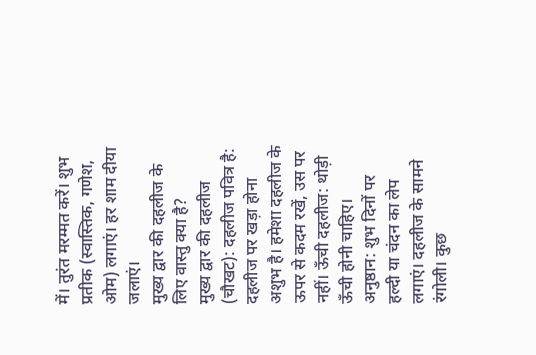में। तुरंत मरम्मत करें। शुभ प्रतीक (स्वास्तिक, गणेश, ओम) लगाएं। हर शाम दीया जलाएं।
मुख्य द्वार की दहलीज के लिए वास्तु क्या है?
मुख्य द्वार की दहलीज (चौखट): दहलीज पवित्र है: दहलीज पर खड़ा होना अशुभ है। हमेशा दहलीज के ऊपर से कदम रखें, उस पर नहीं। ऊँची दहलीज: थोड़ी ऊँची होनी चाहिए। अनुष्ठान: शुभ दिनों पर हल्दी या चंदन का लेप लगाएं। दहलीज के सामने रंगोली। कुछ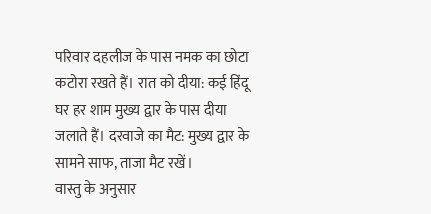परिवार दहलीज के पास नमक का छोटा कटोरा रखते हैं। रात को दीया: कई हिंदू घर हर शाम मुख्य द्वार के पास दीया जलाते हैं। दरवाजे का मैट: मुख्य द्वार के सामने साफ, ताजा मैट रखें।
वास्तु के अनुसार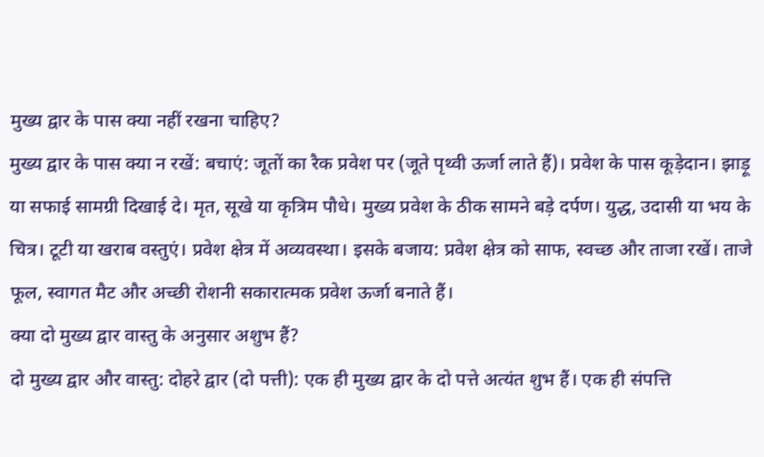मुख्य द्वार के पास क्या नहीं रखना चाहिए?
मुख्य द्वार के पास क्या न रखें: बचाएं: जूतों का रैक प्रवेश पर (जूते पृथ्वी ऊर्जा लाते हैं)। प्रवेश के पास कूड़ेदान। झाड़ू या सफाई सामग्री दिखाई दे। मृत, सूखे या कृत्रिम पौधे। मुख्य प्रवेश के ठीक सामने बड़े दर्पण। युद्ध, उदासी या भय के चित्र। टूटी या खराब वस्तुएं। प्रवेश क्षेत्र में अव्यवस्था। इसके बजाय: प्रवेश क्षेत्र को साफ, स्वच्छ और ताजा रखें। ताजे फूल, स्वागत मैट और अच्छी रोशनी सकारात्मक प्रवेश ऊर्जा बनाते हैं।
क्या दो मुख्य द्वार वास्तु के अनुसार अशुभ हैं?
दो मुख्य द्वार और वास्तु: दोहरे द्वार (दो पत्ती): एक ही मुख्य द्वार के दो पत्ते अत्यंत शुभ हैं। एक ही संपत्ति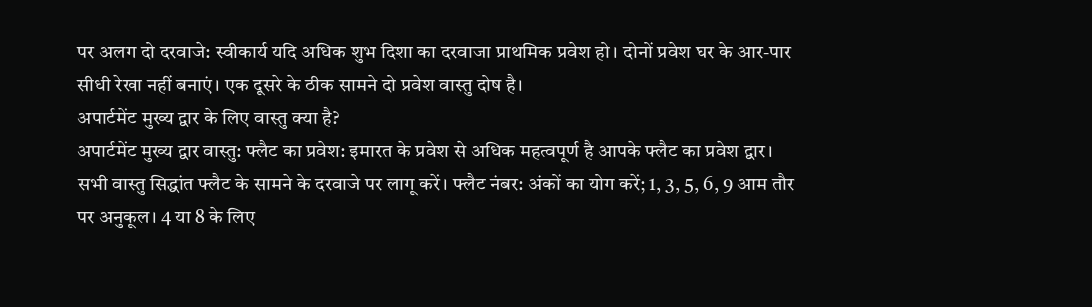पर अलग दो दरवाजे: स्वीकार्य यदि अधिक शुभ दिशा का दरवाजा प्राथमिक प्रवेश हो। दोनों प्रवेश घर के आर-पार सीधी रेखा नहीं बनाएं। एक दूसरे के ठीक सामने दो प्रवेश वास्तु दोष है।
अपार्टमेंट मुख्य द्वार के लिए वास्तु क्या है?
अपार्टमेंट मुख्य द्वार वास्तु: फ्लैट का प्रवेश: इमारत के प्रवेश से अधिक महत्वपूर्ण है आपके फ्लैट का प्रवेश द्वार। सभी वास्तु सिद्धांत फ्लैट के सामने के दरवाजे पर लागू करें। फ्लैट नंबर: अंकों का योग करें; 1, 3, 5, 6, 9 आम तौर पर अनुकूल। 4 या 8 के लिए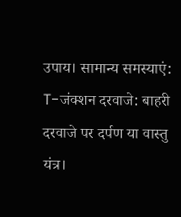उपाय। सामान्य समस्याएं: T-जंक्शन दरवाजे: बाहरी दरवाजे पर दर्पण या वास्तु यंत्र।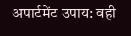अपार्टमेंट उपाय: वही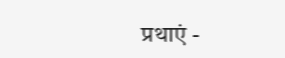प्रथाएं -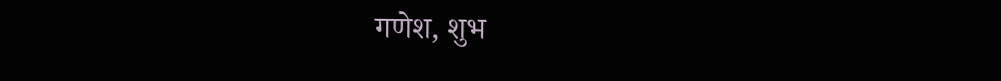गणेश, शुभ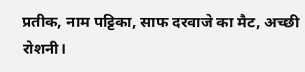प्रतीक, नाम पट्टिका, साफ दरवाजे का मैट, अच्छी रोशनी।